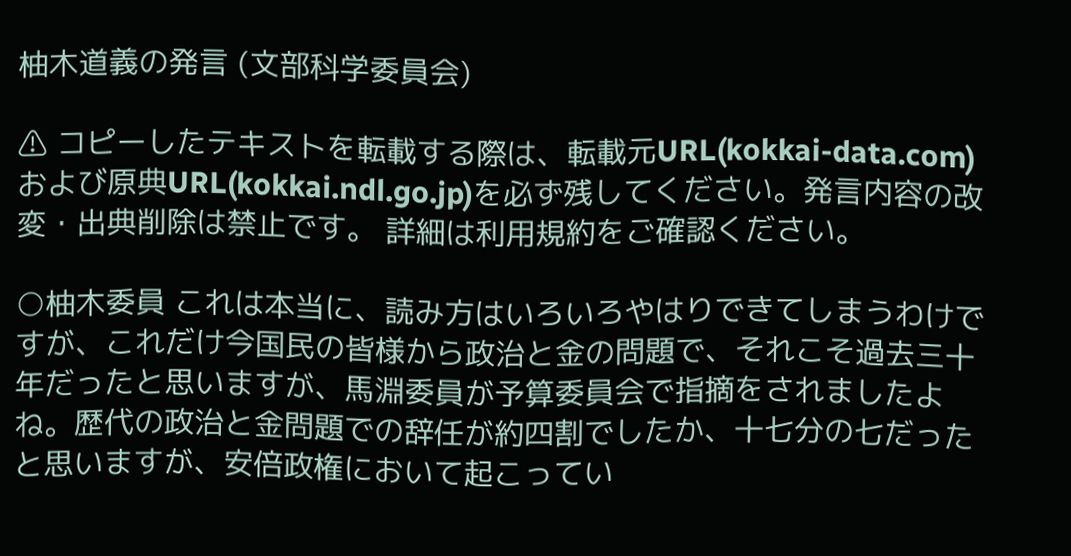柚木道義の発言 (文部科学委員会)

⚠ コピーしたテキストを転載する際は、転載元URL(kokkai-data.com)および原典URL(kokkai.ndl.go.jp)を必ず残してください。発言内容の改変・出典削除は禁止です。 詳細は利用規約をご確認ください。

○柚木委員 これは本当に、読み方はいろいろやはりできてしまうわけですが、これだけ今国民の皆様から政治と金の問題で、それこそ過去三十年だったと思いますが、馬淵委員が予算委員会で指摘をされましたよね。歴代の政治と金問題での辞任が約四割でしたか、十七分の七だったと思いますが、安倍政権において起こってい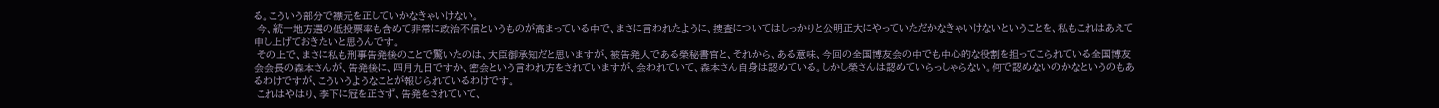る。こういう部分で襟元を正していかなきゃいけない。
 今、統一地方選の低投票率も含めて非常に政治不信というものが高まっている中で、まさに言われたように、捜査についてはしっかりと公明正大にやっていただかなきゃいけないということを、私もこれはあえて申し上げておきたいと思うんです。
 その上で、まさに私も刑事告発後のことで驚いたのは、大臣御承知だと思いますが、被告発人である榮秘書官と、それから、ある意味、今回の全国博友会の中でも中心的な役割を担ってこられている全国博友会会長の森本さんが、告発後に、四月九日ですか、密会という言われ方をされていますが、会われていて、森本さん自身は認めている。しかし榮さんは認めていらっしゃらない。何で認めないのかなというのもあるわけですが、こういうようなことが報じられているわけです。
 これはやはり、李下に冠を正さず、告発をされていて、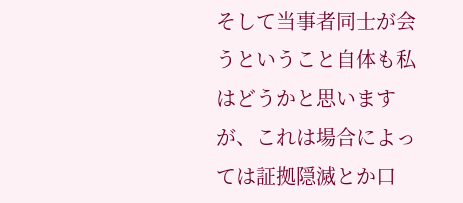そして当事者同士が会うということ自体も私はどうかと思いますが、これは場合によっては証拠隠滅とか口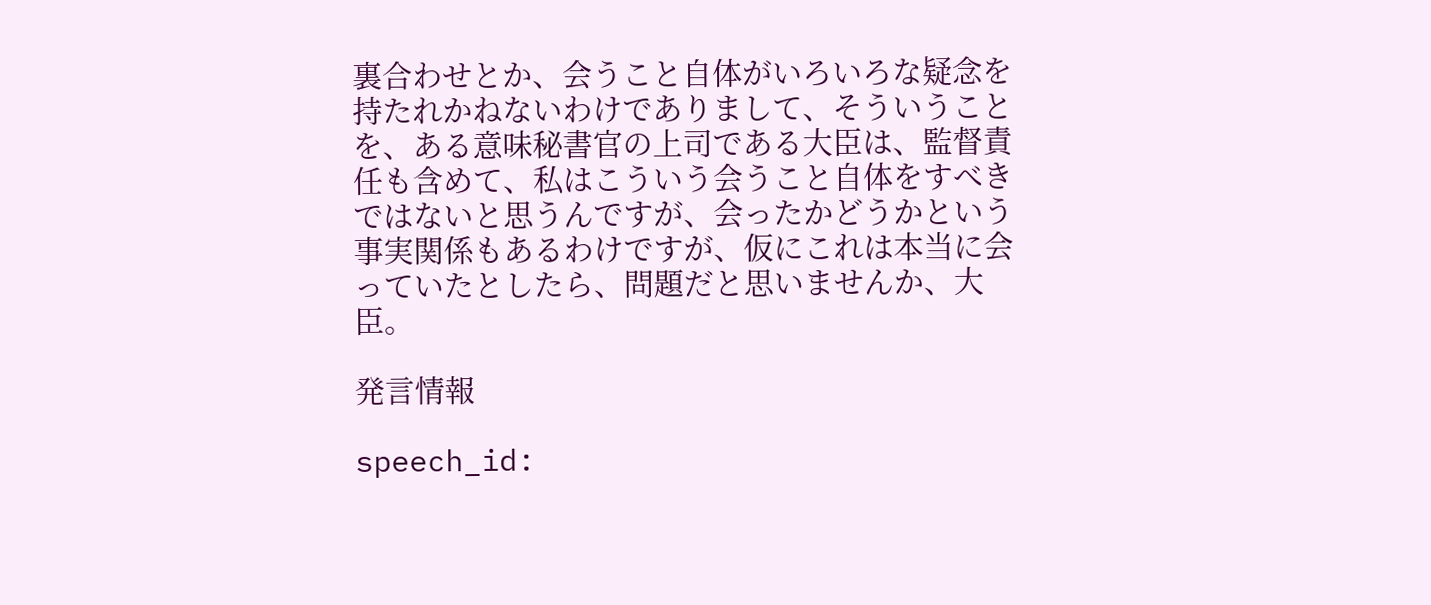裏合わせとか、会うこと自体がいろいろな疑念を持たれかねないわけでありまして、そういうことを、ある意味秘書官の上司である大臣は、監督責任も含めて、私はこういう会うこと自体をすべきではないと思うんですが、会ったかどうかという事実関係もあるわけですが、仮にこれは本当に会っていたとしたら、問題だと思いませんか、大臣。

発言情報

speech_id: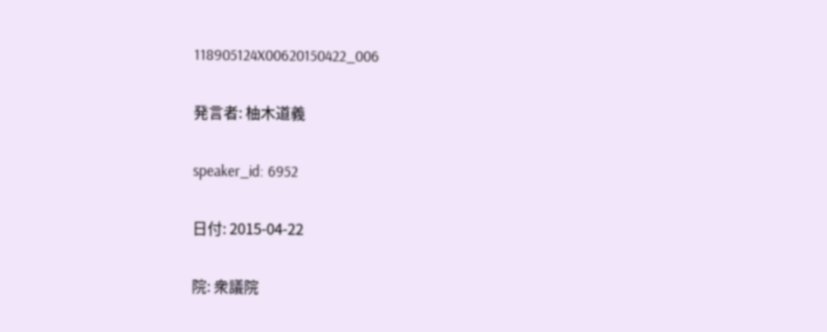118905124X00620150422_006

発言者: 柚木道義

speaker_id: 6952

日付: 2015-04-22

院: 衆議院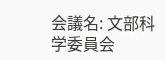会議名: 文部科学委員会